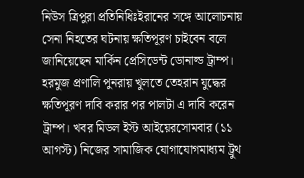নিউস ত্রিপুরা প্রতিনিধিঃইরানের সঙ্গে আলোচনায় সেনা নিহতের ঘটনায় ক্ষতিপূরণ চাইবেন বলে জানিয়েছেন মার্কিন প্রেসিডেন্ট ডোনাল্ড ট্রাম্প। হরমুজ প্রণালি পুনরায় খুলতে তেহরান যুদ্ধের ক্ষতিপূরণ দাবি করার পর পালটা এ দাবি করেন ট্রাম্প। খবর মিডল ইস্ট আইয়েরসোমবার (১১ আগস্ট) নিজের সামাজিক যোগাযোগমাধ্যম ট্রুথ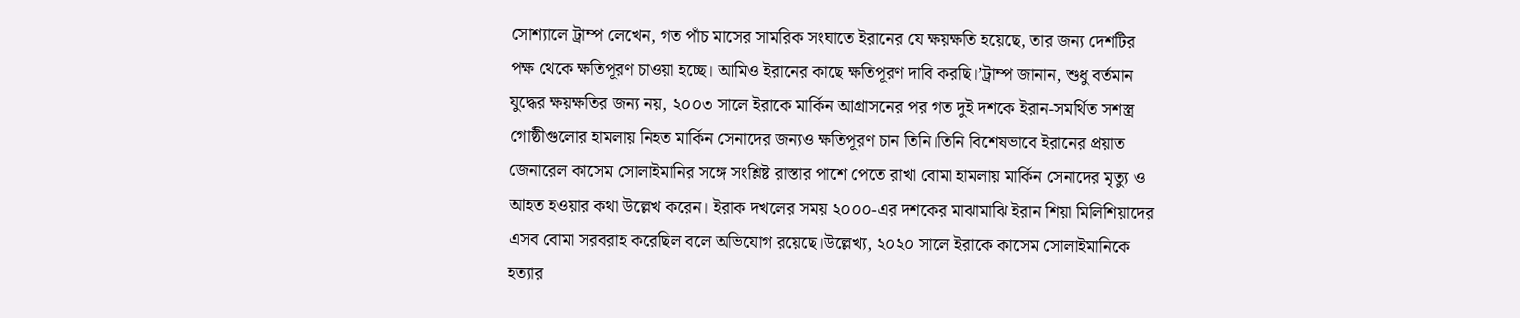সোশ্যালে ট্রাম্প লেখেন, গত পাঁচ মাসের সামরিক সংঘাতে ইরানের যে ক্ষয়ক্ষতি হয়েছে, তার জন্য দেশটির পক্ষ থেকে ক্ষতিপূরণ চাওয়া হচ্ছে। আমিও ইরানের কাছে ক্ষতিপূরণ দাবি করছি।’ট্রাম্প জানান, শুধু বর্তমান যুদ্ধের ক্ষয়ক্ষতির জন্য নয়, ২০০৩ সালে ইরাকে মার্কিন আগ্রাসনের পর গত দুই দশকে ইরান-সমর্থিত সশস্ত্র গোষ্ঠীগুলোর হামলায় নিহত মার্কিন সেনাদের জন্যও ক্ষতিপূরণ চান তিনি।তিনি বিশেষভাবে ইরানের প্রয়াত জেনারেল কাসেম সোলাইমানির সঙ্গে সংশ্লিষ্ট রাস্তার পাশে পেতে রাখা বোমা হামলায় মার্কিন সেনাদের মৃত্যু ও আহত হওয়ার কথা উল্লেখ করেন। ইরাক দখলের সময় ২০০০-এর দশকের মাঝামাঝি ইরান শিয়া মিলিশিয়াদের এসব বোমা সরবরাহ করেছিল বলে অভিযোগ রয়েছে।উল্লেখ্য, ২০২০ সালে ইরাকে কাসেম সোলাইমানিকে হত্যার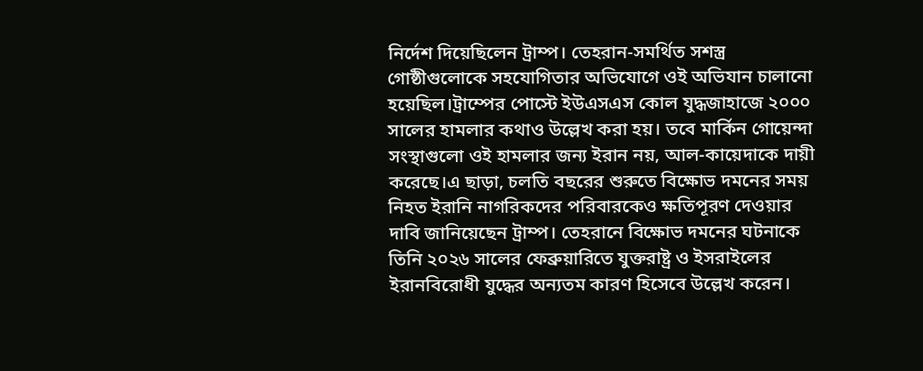নির্দেশ দিয়েছিলেন ট্রাম্প। তেহরান-সমর্থিত সশস্ত্র গোষ্ঠীগুলোকে সহযোগিতার অভিযোগে ওই অভিযান চালানো হয়েছিল।ট্রাম্পের পোস্টে ইউএসএস কোল যুদ্ধজাহাজে ২০০০ সালের হামলার কথাও উল্লেখ করা হয়। তবে মার্কিন গোয়েন্দা সংস্থাগুলো ওই হামলার জন্য ইরান নয়, আল-কায়েদাকে দায়ী করেছে।এ ছাড়া, চলতি বছরের শুরুতে বিক্ষোভ দমনের সময় নিহত ইরানি নাগরিকদের পরিবারকেও ক্ষতিপূরণ দেওয়ার দাবি জানিয়েছেন ট্রাম্প। তেহরানে বিক্ষোভ দমনের ঘটনাকে তিনি ২০২৬ সালের ফেব্রুয়ারিতে যুক্তরাষ্ট্র ও ইসরাইলের ইরানবিরোধী যুদ্ধের অন্যতম কারণ হিসেবে উল্লেখ করেন।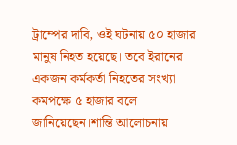ট্রাম্পের দাবি, ওই ঘটনায় ৫০ হাজার মানুষ নিহত হয়েছে। তবে ইরানের একজন কর্মকর্তা নিহতের সংখ্যা কমপক্ষে ৫ হাজার বলে জানিয়েছেন।শান্তি আলোচনায়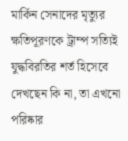মার্কিন সেনাদের মৃত্যুর ক্ষতিপূরণকে ট্রাম্প সত্যিই যুদ্ধবিরতির শর্ত হিসেবে দেখছেন কি না, তা এখনো পরিষ্কার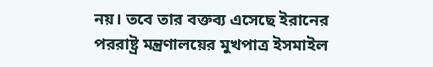নয়। তবে তার বক্তব্য এসেছে ইরানের পররাষ্ট্র মন্ত্রণালয়ের মুখপাত্র ইসমাইল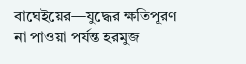বাঘেইয়ের—যুদ্ধের ক্ষতিপূরণ না পাওয়া পর্যন্ত হরমুজ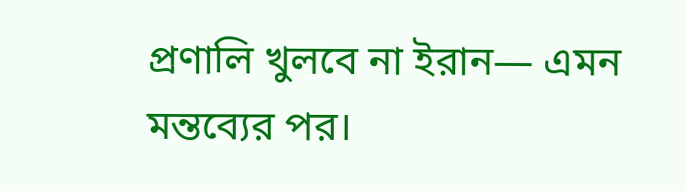প্রণালি খুলবে না ইরান— এমন মন্তব্যের পর।